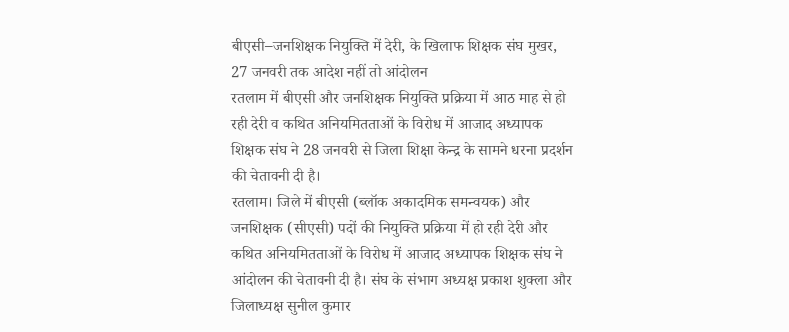बीएसी–जनशिक्षक नियुक्ति में देरी, के खिलाफ शिक्षक संघ मुखर, 27 जनवरी तक आदेश नहीं तो आंदोलन
रतलाम में बीएसी और जनशिक्षक नियुक्ति प्रक्रिया में आठ माह से हो रही देरी व कथित अनियमितताओं के विरोध में आजाद अध्यापक शिक्षक संघ ने 28 जनवरी से जिला शिक्षा केन्द्र के सामने धरना प्रदर्शन की चेतावनी दी है।
रतलाम। जिले में बीएसी (ब्लॉक अकादमिक समन्वयक) और जनशिक्षक (सीएसी) पदों की नियुक्ति प्रक्रिया में हो रही देरी और कथित अनियमितताओं के विरोध में आजाद अध्यापक शिक्षक संघ ने आंदोलन की चेतावनी दी है। संघ के संभाग अध्यक्ष प्रकाश शुक्ला और जिलाध्यक्ष सुनील कुमार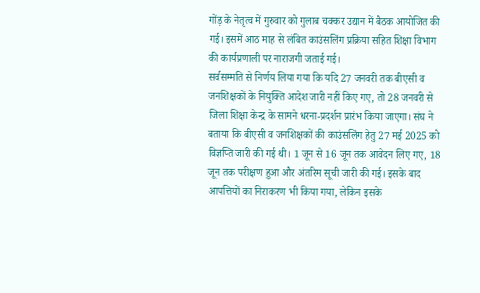गोंड़ के नेतृत्व में गुरुवार को गुलाब चक्कर उद्यान में बैठक आयोजित की गई। इसमें आठ माह से लंबित काउंसलिंग प्रक्रिया सहित शिक्षा विभाग की कार्यप्रणाली पर नाराजगी जताई गई।
सर्वसम्मति से निर्णय लिया गया कि यदि 27 जनवरी तक बीएसी व जनशिक्षकों के नियुक्ति आदेश जारी नहीं किए गए, तो 28 जनवरी से जिला शिक्षा केन्द्र के सामने धरना-प्रदर्शन प्रारंभ किया जाएगा। संघ ने बताया कि बीएसी व जनशिक्षकों की काउंसलिंग हेतु 27 मई 2025 को विज्ञप्ति जारी की गई थी। 1 जून से 16 जून तक आवेदन लिए गए, 18 जून तक परीक्षण हुआ और अंतरिम सूची जारी की गई। इसके बाद आपत्तियों का निराकरण भी किया गया, लेकिन इसके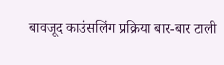बावजूद काउंसलिंग प्रक्रिया बार-बार टाली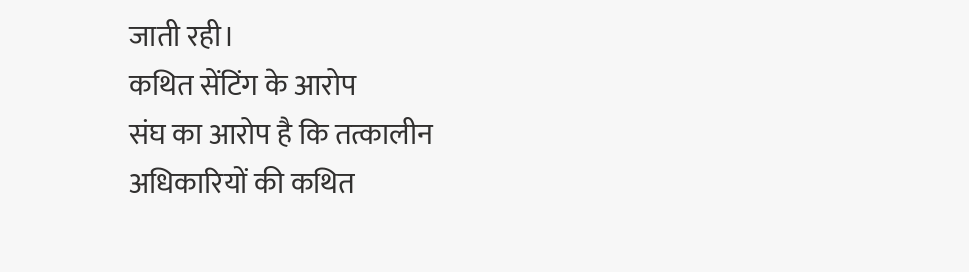जाती रही।
कथित सेंटिंग के आरोप
संघ का आरोप है कि तत्कालीन अधिकारियों की कथित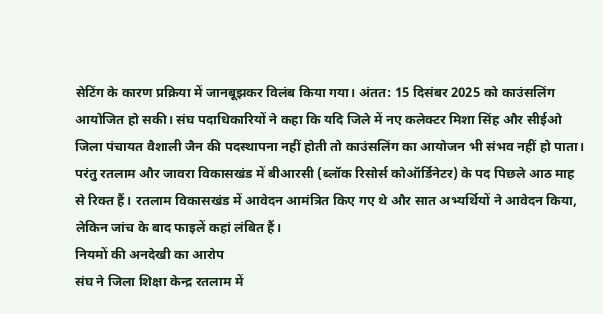सेटिंग के कारण प्रक्रिया में जानबूझकर विलंब किया गया। अंतत: 15 दिसंबर 2025 को काउंसलिंग आयोजित हो सकी। संघ पदाधिकारियों ने कहा कि यदि जिले में नए कलेक्टर मिशा सिंह और सीईओ जिला पंचायत वैशाली जैन की पदस्थापना नहीं होती तो काउंसलिंग का आयोजन भी संभव नहीं हो पाता। परंतु रतलाम और जावरा विकासखंड में बीआरसी (ब्लॉक रिसोर्स कोऑर्डिनेटर) के पद पिछले आठ माह से रिक्त हैं। रतलाम विकासखंड में आवेदन आमंत्रित किए गए थे और सात अभ्यर्थियों ने आवेदन किया, लेकिन जांच के बाद फाइलें कहां लंबित हैं।
नियमों की अनदेखी का आरोप
संघ ने जिला शिक्षा केन्द्र रतलाम में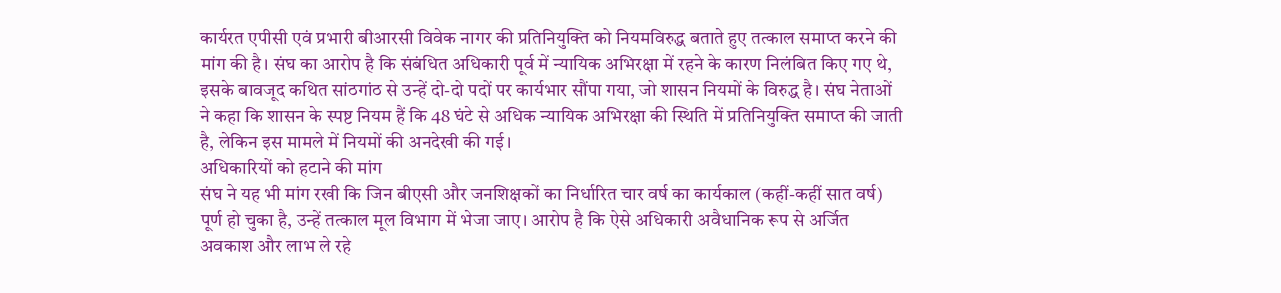कार्यरत एपीसी एवं प्रभारी बीआरसी विवेक नागर की प्रतिनियुक्ति को नियमविरुद्ध बताते हुए तत्काल समाप्त करने की मांग की है। संघ का आरोप है कि संबंधित अधिकारी पूर्व में न्यायिक अभिरक्षा में रहने के कारण निलंबित किए गए थे, इसके बावजूद कथित सांठगांठ से उन्हें दो-दो पदों पर कार्यभार सौंपा गया, जो शासन नियमों के विरुद्ध है। संघ नेताओं ने कहा कि शासन के स्पष्ट नियम हैं कि 48 घंटे से अधिक न्यायिक अभिरक्षा की स्थिति में प्रतिनियुक्ति समाप्त की जाती है, लेकिन इस मामले में नियमों की अनदेखी की गई।
अधिकारियों को हटाने की मांग
संघ ने यह भी मांग रखी कि जिन बीएसी और जनशिक्षकों का निर्धारित चार वर्ष का कार्यकाल (कहीं-कहीं सात वर्ष) पूर्ण हो चुका है, उन्हें तत्काल मूल विभाग में भेजा जाए। आरोप है कि ऐसे अधिकारी अवैधानिक रूप से अर्जित अवकाश और लाभ ले रहे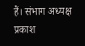हैं। संभाग अध्यक्ष प्रकाश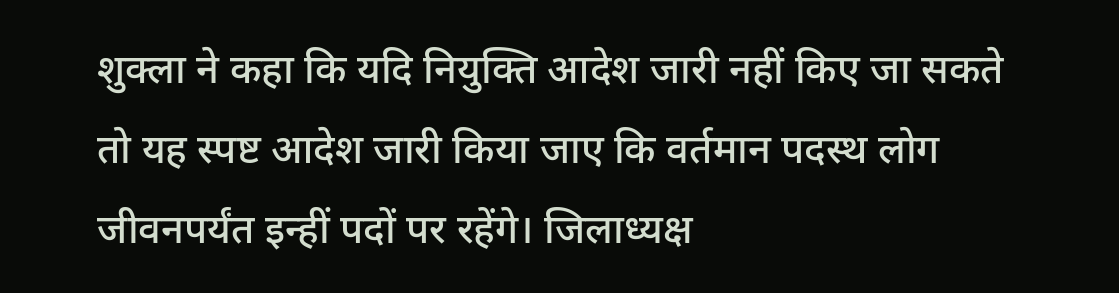शुक्ला ने कहा कि यदि नियुक्ति आदेश जारी नहीं किए जा सकते तो यह स्पष्ट आदेश जारी किया जाए कि वर्तमान पदस्थ लोग जीवनपर्यंत इन्हीं पदों पर रहेंगे। जिलाध्यक्ष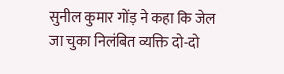सुनील कुमार गोंड़ ने कहा कि जेल जा चुका निलंबित व्यक्ति दो-दो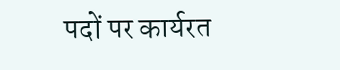पदों पर कार्यरत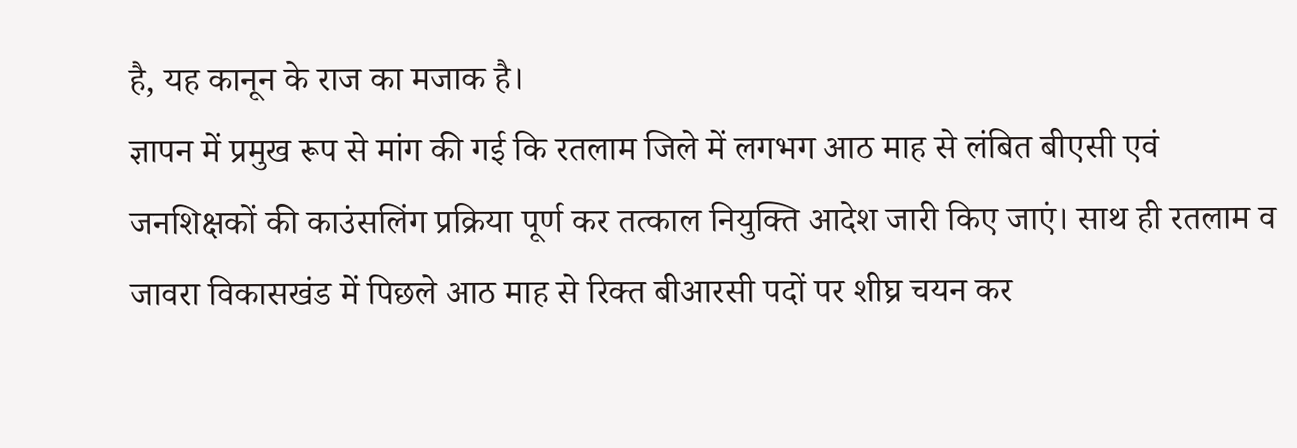है, यह कानून के राज का मजाक है।
ज्ञापन में प्रमुख रूप से मांग की गई कि रतलाम जिले में लगभग आठ माह से लंबित बीएसी एवं जनशिक्षकों की काउंसलिंग प्रक्रिया पूर्ण कर तत्काल नियुक्ति आदेश जारी किए जाएं। साथ ही रतलाम व जावरा विकासखंड में पिछले आठ माह से रिक्त बीआरसी पदों पर शीघ्र चयन कर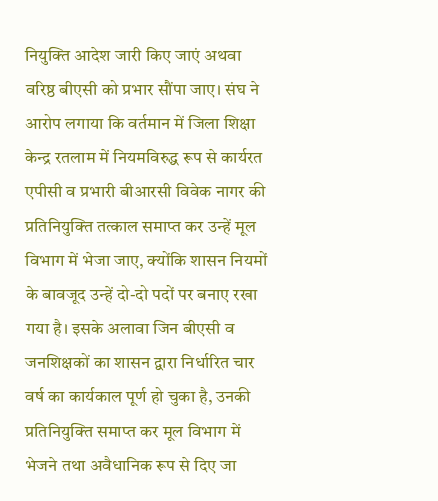नियुक्ति आदेश जारी किए जाएं अथवा वरिष्ठ बीएसी को प्रभार सौंपा जाए। संघ ने आरोप लगाया कि वर्तमान में जिला शिक्षा केन्द्र रतलाम में नियमविरुद्ध रूप से कार्यरत एपीसी व प्रभारी बीआरसी विवेक नागर की प्रतिनियुक्ति तत्काल समाप्त कर उन्हें मूल विभाग में भेजा जाए, क्योंकि शासन नियमों के बावजूद उन्हें दो-दो पदों पर बनाए रखा गया है। इसके अलावा जिन बीएसी व जनशिक्षकों का शासन द्वारा निर्धारित चार वर्ष का कार्यकाल पूर्ण हो चुका है, उनकी प्रतिनियुक्ति समाप्त कर मूल विभाग में भेजने तथा अवैधानिक रूप से दिए जा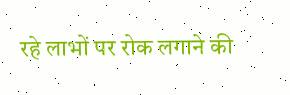रहे लाभों पर रोक लगाने की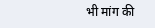भी मांग की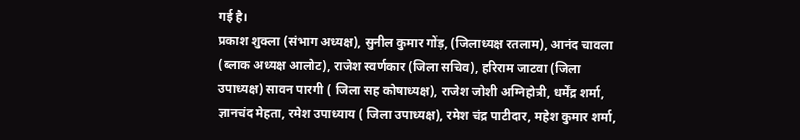गई है।
प्रकाश शुक्ला (संभाग अध्यक्ष), सुनील कुमार गोंड़, (जिलाध्यक्ष रतलाम), आनंद चावला (ब्लाक अध्यक्ष आलोट), राजेश स्वर्णकार (जिला सचिव), हरिराम जाटवा (जिला उपाध्यक्ष) सावन पारगी ( जिला सह कोषाध्यक्ष), राजेश जोशी अग्निहोत्री, धर्मेंद्र शर्मा, ज्ञानचंद मेहता, रमेश उपाध्याय ( जिला उपाध्यक्ष), रमेश चंद्र पाटीदार, महेश कुमार शर्मा,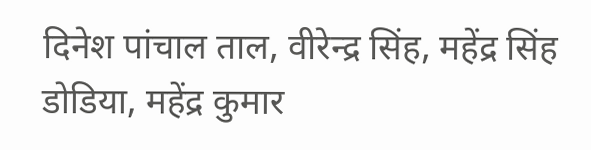दिनेश पांचाल ताल, वीरेन्द्र सिंह, महेंद्र सिंह डोडिया, महेंद्र कुमार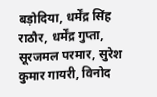बड़ोदिया, धर्मेंद्र सिंह राठौर, धर्मेंद्र गुप्ता, सूरजमल परमार, सुरेश कुमार गायरी, विनोद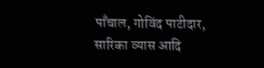पाँचाल, गोविंद पाटीदार, सारिका व्यास आदि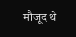मौजूद थे